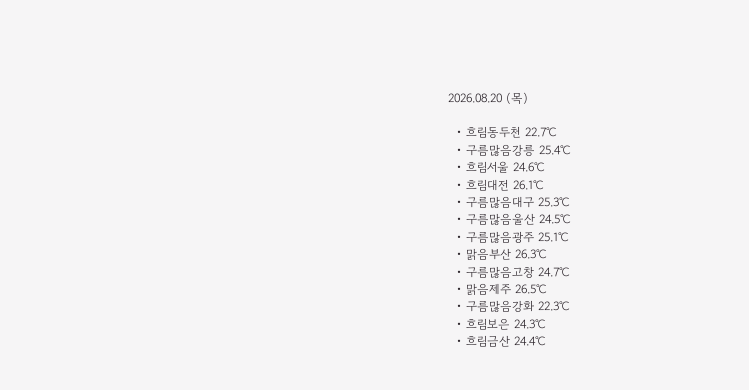2026.08.20 (목)

  • 흐림동두천 22.7℃
  • 구름많음강릉 25.4℃
  • 흐림서울 24.6℃
  • 흐림대전 26.1℃
  • 구름많음대구 25.3℃
  • 구름많음울산 24.5℃
  • 구름많음광주 25.1℃
  • 맑음부산 26.3℃
  • 구름많음고창 24.7℃
  • 맑음제주 26.5℃
  • 구름많음강화 22.3℃
  • 흐림보은 24.3℃
  • 흐림금산 24.4℃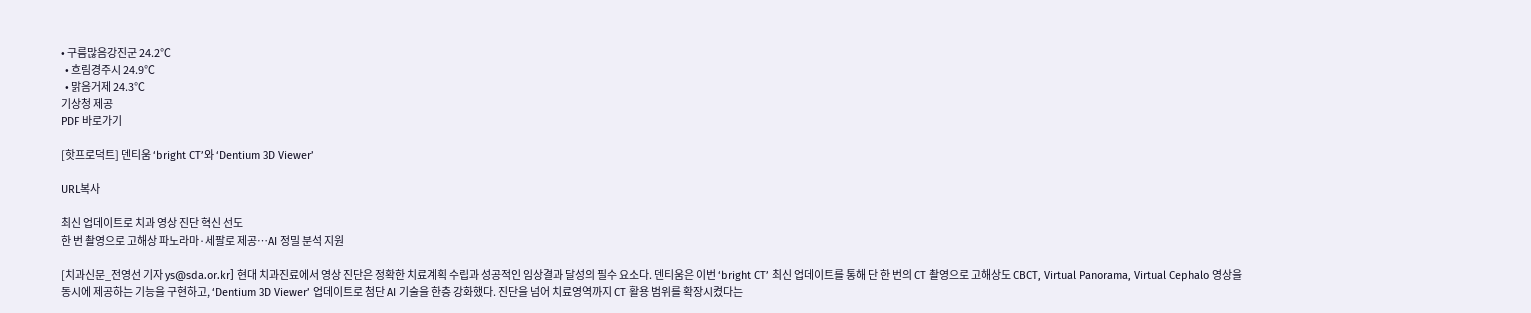• 구름많음강진군 24.2℃
  • 흐림경주시 24.9℃
  • 맑음거제 24.3℃
기상청 제공
PDF 바로가기

[핫프로덕트] 덴티움 ‘bright CT’와 ‘Dentium 3D Viewer’

URL복사

최신 업데이트로 치과 영상 진단 혁신 선도
한 번 촬영으로 고해상 파노라마·세팔로 제공…AI 정밀 분석 지원

[치과신문_전영선 기자 ys@sda.or.kr] 현대 치과진료에서 영상 진단은 정확한 치료계획 수립과 성공적인 임상결과 달성의 필수 요소다. 덴티움은 이번 ‘bright CT’ 최신 업데이트를 통해 단 한 번의 CT 촬영으로 고해상도 CBCT, Virtual Panorama, Virtual Cephalo 영상을 동시에 제공하는 기능을 구현하고, ‘Dentium 3D Viewer’ 업데이트로 첨단 AI 기술을 한층 강화했다. 진단을 넘어 치료영역까지 CT 활용 범위를 확장시켰다는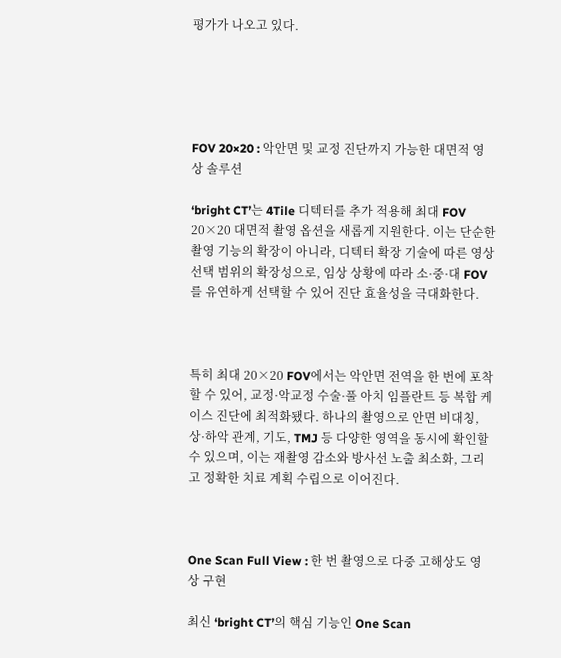평가가 나오고 있다.





FOV 20×20 : 악안면 및 교정 진단까지 가능한 대면적 영상 솔루션

‘bright CT’는 4Tile 디텍터를 추가 적용해 최대 FOV 20×20 대면적 촬영 옵션을 새롭게 지원한다. 이는 단순한 촬영 기능의 확장이 아니라, 디텍터 확장 기술에 따른 영상 선택 범위의 확장성으로, 임상 상황에 따라 소·중·대 FOV를 유연하게 선택할 수 있어 진단 효율성을 극대화한다.



특히 최대 20×20 FOV에서는 악안면 전역을 한 번에 포착할 수 있어, 교정·악교정 수술·풀 아치 임플란트 등 복합 케이스 진단에 최적화됐다. 하나의 촬영으로 안면 비대칭, 상·하악 관계, 기도, TMJ 등 다양한 영역을 동시에 확인할 수 있으며, 이는 재촬영 감소와 방사선 노출 최소화, 그리고 정확한 치료 계획 수립으로 이어진다.



One Scan Full View : 한 번 촬영으로 다중 고해상도 영상 구현

최신 ‘bright CT’의 핵심 기능인 One Scan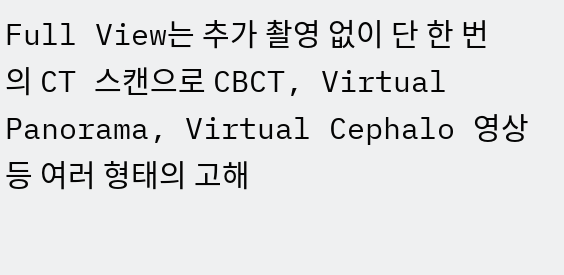Full View는 추가 촬영 없이 단 한 번의 CT 스캔으로 CBCT, Virtual Panorama, Virtual Cephalo 영상 등 여러 형태의 고해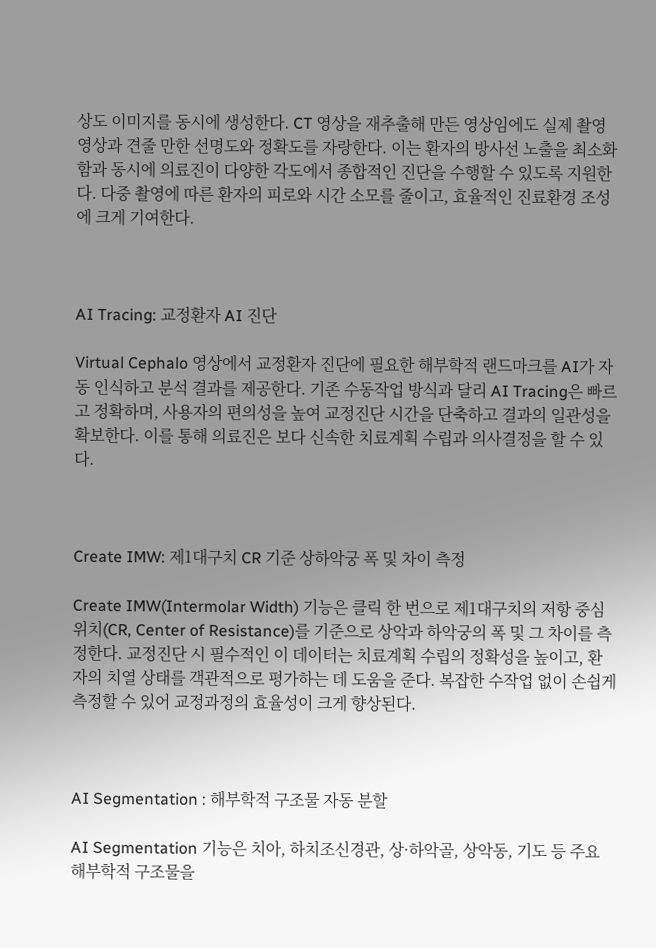상도 이미지를 동시에 생성한다. CT 영상을 재추출해 만든 영상임에도 실제 촬영 영상과 견줄 만한 선명도와 정확도를 자랑한다. 이는 환자의 방사선 노출을 최소화함과 동시에 의료진이 다양한 각도에서 종합적인 진단을 수행할 수 있도록 지원한다. 다중 촬영에 따른 환자의 피로와 시간 소모를 줄이고, 효율적인 진료환경 조성에 크게 기여한다.



AI Tracing: 교정환자 AI 진단

Virtual Cephalo 영상에서 교정환자 진단에 필요한 해부학적 랜드마크를 AI가 자동 인식하고 분석 결과를 제공한다. 기존 수동작업 방식과 달리 AI Tracing은 빠르고 정확하며, 사용자의 편의성을 높여 교정진단 시간을 단축하고 결과의 일관성을 확보한다. 이를 통해 의료진은 보다 신속한 치료계획 수립과 의사결정을 할 수 있다.



Create IMW: 제1대구치 CR 기준 상하악궁 폭 및 차이 측정

Create IMW(Intermolar Width) 기능은 클릭 한 번으로 제1대구치의 저항 중심 위치(CR, Center of Resistance)를 기준으로 상악과 하악궁의 폭 및 그 차이를 측정한다. 교정진단 시 필수적인 이 데이터는 치료계획 수립의 정확성을 높이고, 환자의 치열 상태를 객관적으로 평가하는 데 도움을 준다. 복잡한 수작업 없이 손쉽게 측정할 수 있어 교정과정의 효율성이 크게 향상된다.



AI Segmentation : 해부학적 구조물 자동 분할

AI Segmentation 기능은 치아, 하치조신경관, 상·하악골, 상악동, 기도 등 주요 해부학적 구조물을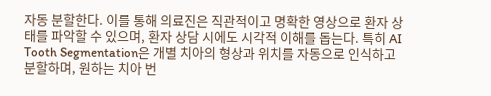자동 분할한다. 이를 통해 의료진은 직관적이고 명확한 영상으로 환자 상태를 파악할 수 있으며, 환자 상담 시에도 시각적 이해를 돕는다. 특히 AI Tooth Segmentation은 개별 치아의 형상과 위치를 자동으로 인식하고 분할하며, 원하는 치아 번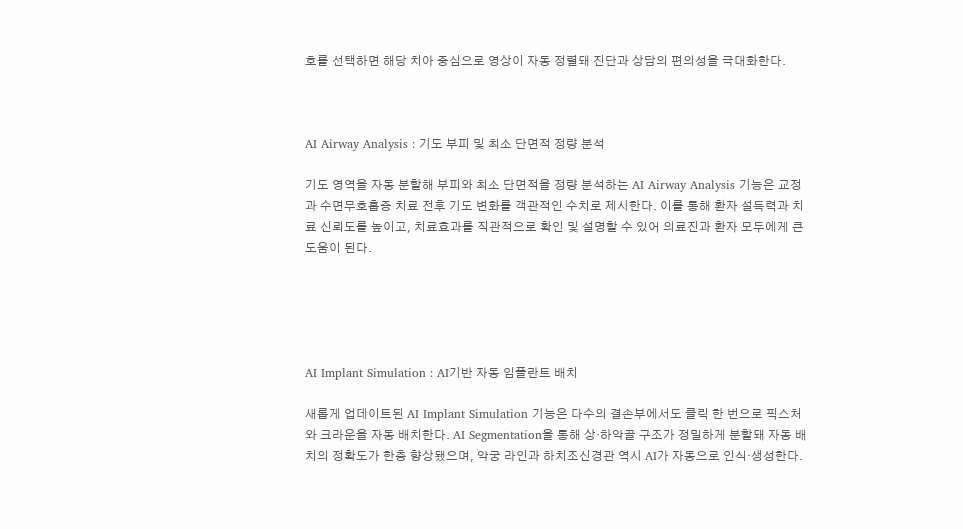호를 선택하면 해당 치아 중심으로 영상이 자동 정렬돼 진단과 상담의 편의성을 극대화한다.



AI Airway Analysis : 기도 부피 및 최소 단면적 정량 분석

기도 영역을 자동 분할해 부피와 최소 단면적을 정량 분석하는 AI Airway Analysis 기능은 교정과 수면무호흡증 치료 전후 기도 변화를 객관적인 수치로 제시한다. 이를 통해 환자 설득력과 치료 신뢰도를 높이고, 치료효과를 직관적으로 확인 및 설명할 수 있어 의료진과 환자 모두에게 큰 도움이 된다.





AI Implant Simulation : AI기반 자동 임플란트 배치

새롭게 업데이트된 AI Implant Simulation 기능은 다수의 결손부에서도 클릭 한 번으로 픽스처와 크라운을 자동 배치한다. AI Segmentation을 통해 상·하악골 구조가 정밀하게 분할돼 자동 배치의 정확도가 한층 향상됐으며, 악궁 라인과 하치조신경관 역시 AI가 자동으로 인식·생성한다.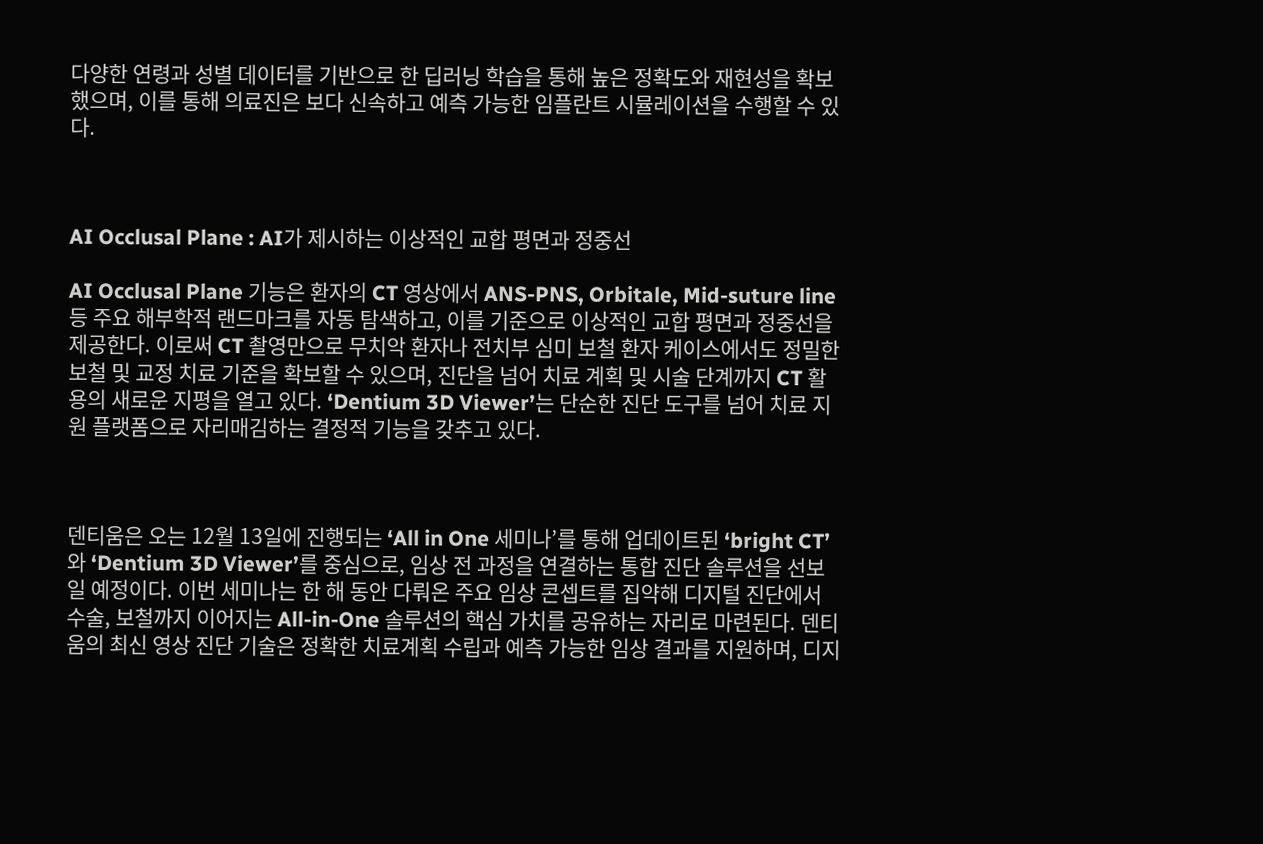다양한 연령과 성별 데이터를 기반으로 한 딥러닝 학습을 통해 높은 정확도와 재현성을 확보했으며, 이를 통해 의료진은 보다 신속하고 예측 가능한 임플란트 시뮬레이션을 수행할 수 있다.



AI Occlusal Plane : AI가 제시하는 이상적인 교합 평면과 정중선

AI Occlusal Plane 기능은 환자의 CT 영상에서 ANS-PNS, Orbitale, Mid-suture line 등 주요 해부학적 랜드마크를 자동 탐색하고, 이를 기준으로 이상적인 교합 평면과 정중선을 제공한다. 이로써 CT 촬영만으로 무치악 환자나 전치부 심미 보철 환자 케이스에서도 정밀한 보철 및 교정 치료 기준을 확보할 수 있으며, 진단을 넘어 치료 계획 및 시술 단계까지 CT 활용의 새로운 지평을 열고 있다. ‘Dentium 3D Viewer’는 단순한 진단 도구를 넘어 치료 지원 플랫폼으로 자리매김하는 결정적 기능을 갖추고 있다.



덴티움은 오는 12월 13일에 진행되는 ‘All in One 세미나’를 통해 업데이트된 ‘bright CT’와 ‘Dentium 3D Viewer’를 중심으로, 임상 전 과정을 연결하는 통합 진단 솔루션을 선보일 예정이다. 이번 세미나는 한 해 동안 다뤄온 주요 임상 콘셉트를 집약해 디지털 진단에서 수술, 보철까지 이어지는 All-in-One 솔루션의 핵심 가치를 공유하는 자리로 마련된다. 덴티움의 최신 영상 진단 기술은 정확한 치료계획 수립과 예측 가능한 임상 결과를 지원하며, 디지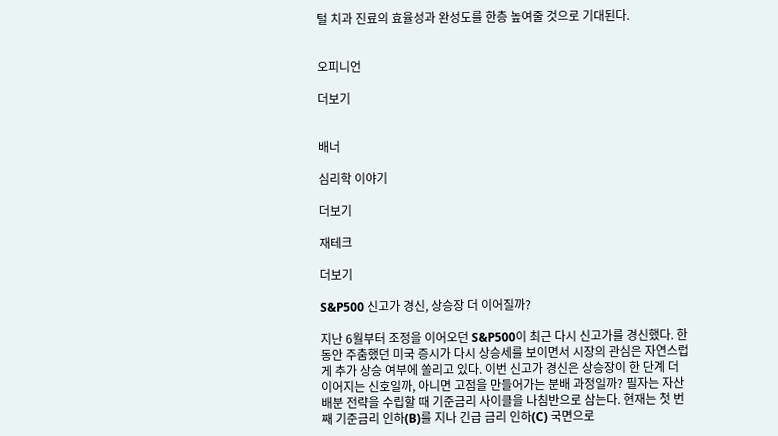털 치과 진료의 효율성과 완성도를 한층 높여줄 것으로 기대된다.


오피니언

더보기


배너

심리학 이야기

더보기

재테크

더보기

S&P500 신고가 경신, 상승장 더 이어질까?

지난 6월부터 조정을 이어오던 S&P500이 최근 다시 신고가를 경신했다. 한동안 주춤했던 미국 증시가 다시 상승세를 보이면서 시장의 관심은 자연스럽게 추가 상승 여부에 쏠리고 있다. 이번 신고가 경신은 상승장이 한 단계 더 이어지는 신호일까, 아니면 고점을 만들어가는 분배 과정일까? 필자는 자산배분 전략을 수립할 때 기준금리 사이클을 나침반으로 삼는다. 현재는 첫 번째 기준금리 인하(B)를 지나 긴급 금리 인하(C) 국면으로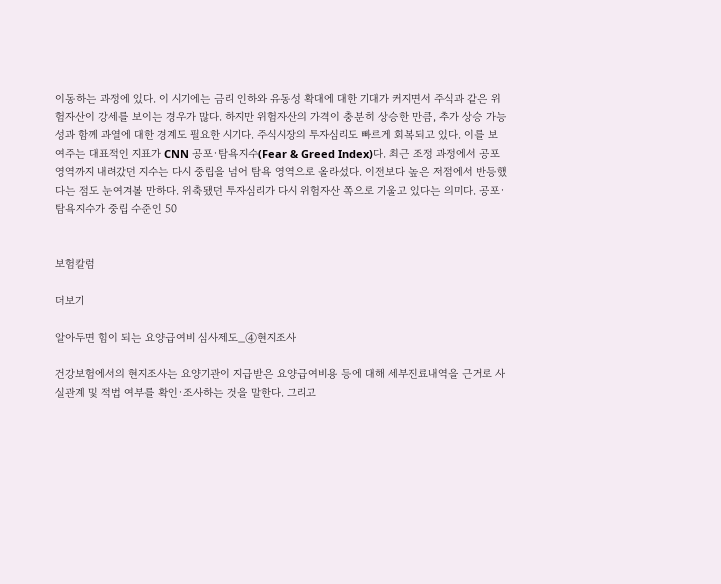이동하는 과정에 있다. 이 시기에는 금리 인하와 유동성 확대에 대한 기대가 커지면서 주식과 같은 위험자산이 강세를 보이는 경우가 많다. 하지만 위험자산의 가격이 충분히 상승한 만큼, 추가 상승 가능성과 함께 과열에 대한 경계도 필요한 시기다. 주식시장의 투자심리도 빠르게 회복되고 있다. 이를 보여주는 대표적인 지표가 CNN 공포·탐욕지수(Fear & Greed Index)다. 최근 조정 과정에서 공포 영역까지 내려갔던 지수는 다시 중립을 넘어 탐욕 영역으로 올라섰다. 이전보다 높은 저점에서 반등했다는 점도 눈여겨볼 만하다. 위축됐던 투자심리가 다시 위험자산 쪽으로 기울고 있다는 의미다. 공포·탐욕지수가 중립 수준인 50


보험칼럼

더보기

알아두면 힘이 되는 요양급여비 심사제도_④현지조사

건강보험에서의 현지조사는 요양기관이 지급받은 요양급여비용 등에 대해 세부진료내역을 근거로 사실관계 및 적법 여부를 확인·조사하는 것을 말한다. 그리고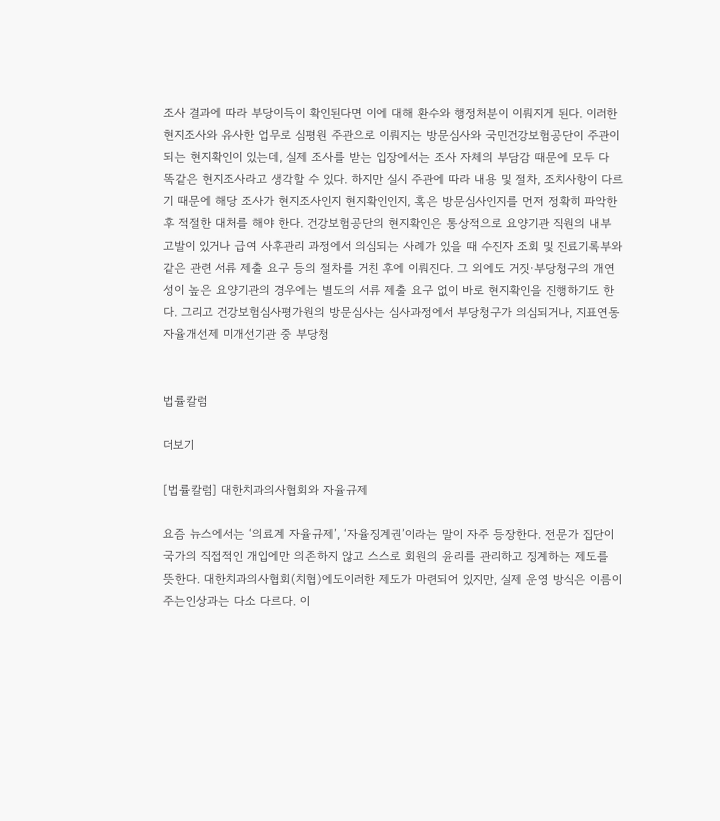조사 결과에 따라 부당이득이 확인된다면 이에 대해 환수와 행정처분이 이뤄지게 된다. 이러한 현지조사와 유사한 업무로 심평원 주관으로 이뤄지는 방문심사와 국민건강보험공단이 주관이 되는 현지확인이 있는데, 실제 조사를 받는 입장에서는 조사 자체의 부담감 때문에 모두 다 똑같은 현지조사라고 생각할 수 있다. 하지만 실시 주관에 따라 내용 및 절차, 조치사항이 다르기 때문에 해당 조사가 현지조사인지 현지확인인지, 혹은 방문심사인지를 먼저 정확히 파악한 후 적절한 대처를 해야 한다. 건강보험공단의 현지확인은 통상적으로 요양기관 직원의 내부 고발이 있거나 급여 사후관리 과정에서 의심되는 사례가 있을 때 수진자 조회 및 진료기록부와 같은 관련 서류 제출 요구 등의 절차를 거친 후에 이뤄진다. 그 외에도 거짓·부당청구의 개연성이 높은 요양기관의 경우에는 별도의 서류 제출 요구 없이 바로 현지확인을 진행하기도 한다. 그리고 건강보험심사평가원의 방문심사는 심사과정에서 부당청구가 의심되거나, 지표연동자율개선제 미개선기관 중 부당청


법률칼럼

더보기

[법률칼럼] 대한치과의사협회와 자율규제

요즘 뉴스에서는 ‘의료계 자율규제’, ‘자율징계권’이라는 말이 자주 등장한다. 전문가 집단이 국가의 직접적인 개입에만 의존하지 않고 스스로 회원의 윤리를 관리하고 징계하는 제도를 뜻한다. 대한치과의사협회(치협)에도이러한 제도가 마련되어 있지만, 실제 운영 방식은 이름이 주는인상과는 다소 다르다. 이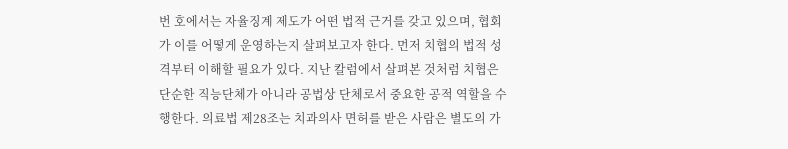번 호에서는 자율징계 제도가 어떤 법적 근거를 갖고 있으며, 협회가 이를 어떻게 운영하는지 살펴보고자 한다. 먼저 치협의 법적 성격부터 이해할 필요가 있다. 지난 칼럼에서 살펴본 것처럼 치협은 단순한 직능단체가 아니라 공법상 단체로서 중요한 공적 역할을 수행한다. 의료법 제28조는 치과의사 면허를 받은 사람은 별도의 가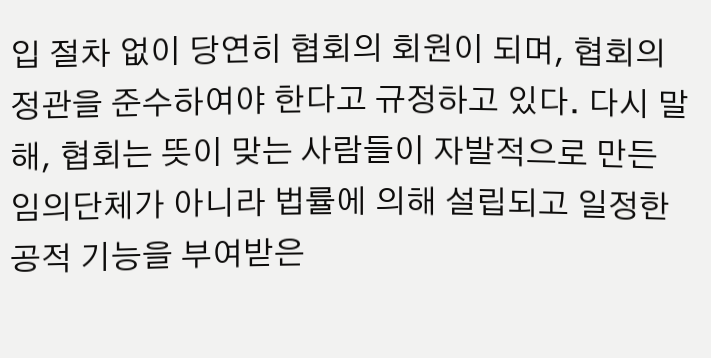입 절차 없이 당연히 협회의 회원이 되며, 협회의 정관을 준수하여야 한다고 규정하고 있다. 다시 말해, 협회는 뜻이 맞는 사람들이 자발적으로 만든 임의단체가 아니라 법률에 의해 설립되고 일정한 공적 기능을 부여받은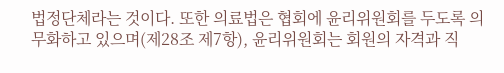법정단체라는 것이다. 또한 의료법은 협회에 윤리위원회를 두도록 의무화하고 있으며(제28조 제7항), 윤리위원회는 회원의 자격과 직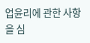업윤리에 관한 사항을 심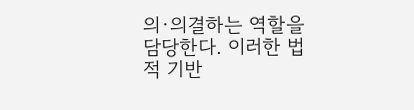의·의결하는 역할을 담당한다. 이러한 법적 기반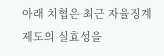아래 치협은 최근 자율징계 제도의 실효성을